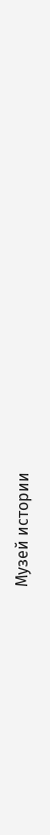Музей истории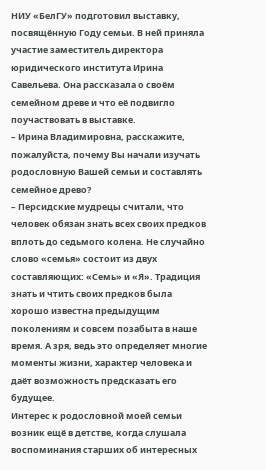НИУ «БелГУ» подготовил выставку, посвящённую Году семьи. В ней приняла участие заместитель директора юридического института Ирина Савельева. Она рассказала о своём семейном древе и что её подвигло поучаствовать в выставке.
– Ирина Владимировна, расскажите, пожалуйста, почему Вы начали изучать родословную Вашей семьи и составлять семейное древо?
– Персидские мудрецы считали, что человек обязан знать всех своих предков вплоть до седьмого колена. Не случайно слово «семья» состоит из двух составляющих: «Семь» и «Я». Традиция знать и чтить своих предков была хорошо известна предыдущим поколениям и совсем позабыта в наше время. А зря, ведь это определяет многие моменты жизни, характер человека и даёт возможность предсказать его будущее.
Интерес к родословной моей семьи возник ещё в детстве, когда слушала воспоминания старших об интересных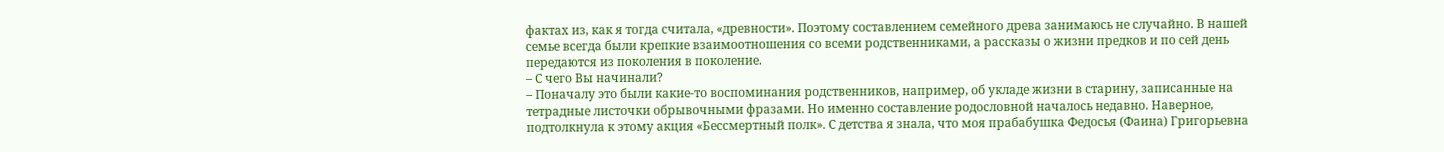фактах из, как я тогда считала, «древности». Поэтому составлением семейного древа занимаюсь не случайно. В нашей семье всегда были крепкие взаимоотношения со всеми родственниками, а рассказы о жизни предков и по сей день передаются из поколения в поколение.
– С чего Вы начинали?
– Поначалу это были какие-то воспоминания родственников, например, об укладе жизни в старину, записанные на тетрадные листочки обрывочными фразами. Но именно составление родословной началось недавно. Наверное, подтолкнула к этому акция «Бессмертный полк». С детства я знала, что моя прабабушка Федосья (Фаина) Григорьевна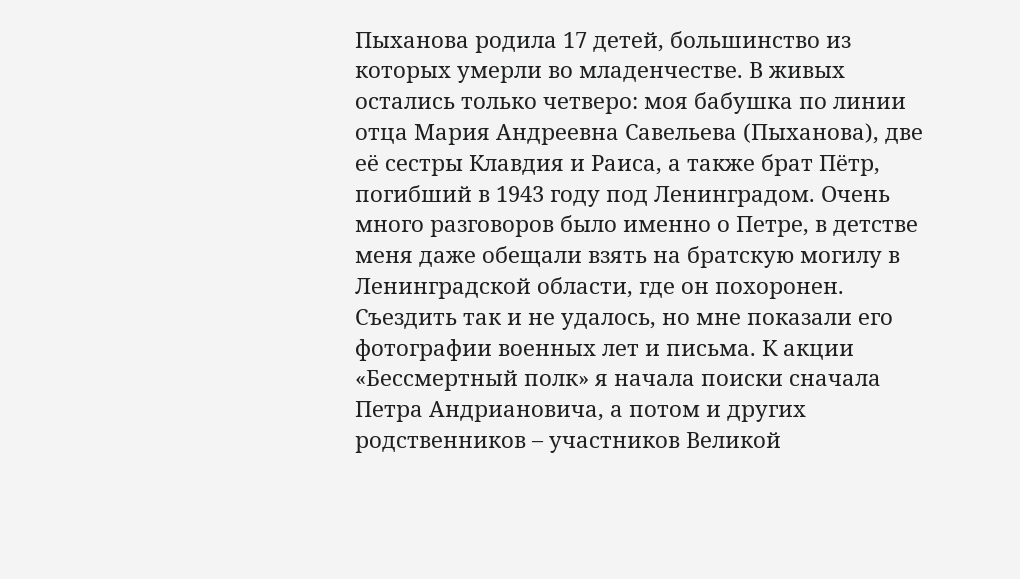Пыханова родила 17 детей, большинство из которых умерли во младенчестве. В живых остались только четверо: моя бабушка по линии отца Мария Андреевна Савельева (Пыханова), две её сестры Клавдия и Раиса, а также брат Пётр, погибший в 1943 году под Ленинградом. Очень много разговоров было именно о Петре, в детстве меня даже обещали взять на братскую могилу в Ленинградской области, где он похоронен. Съездить так и не удалось, но мне показали его фотографии военных лет и письма. К акции «Бессмертный полк» я начала поиски сначала Петра Андриановича, а потом и других родственников – участников Великой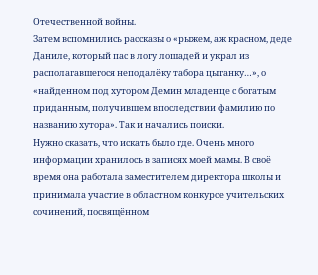Отечественной войны.
Затем вспомнились рассказы о «рыжем, аж красном, деде Даниле, который пас в логу лошадей и украл из располагавшегося неподалёку табора цыганку…», о «найденном под хутором Демин младенце с богатым приданным, получившем впоследствии фамилию по названию хутора». Так и начались поиски.
Нужно сказать, что искать было где. Очень много информации хранилось в записях моей мамы. В своё время она работала заместителем директора школы и принимала участие в областном конкурсе учительских сочинений, посвящённом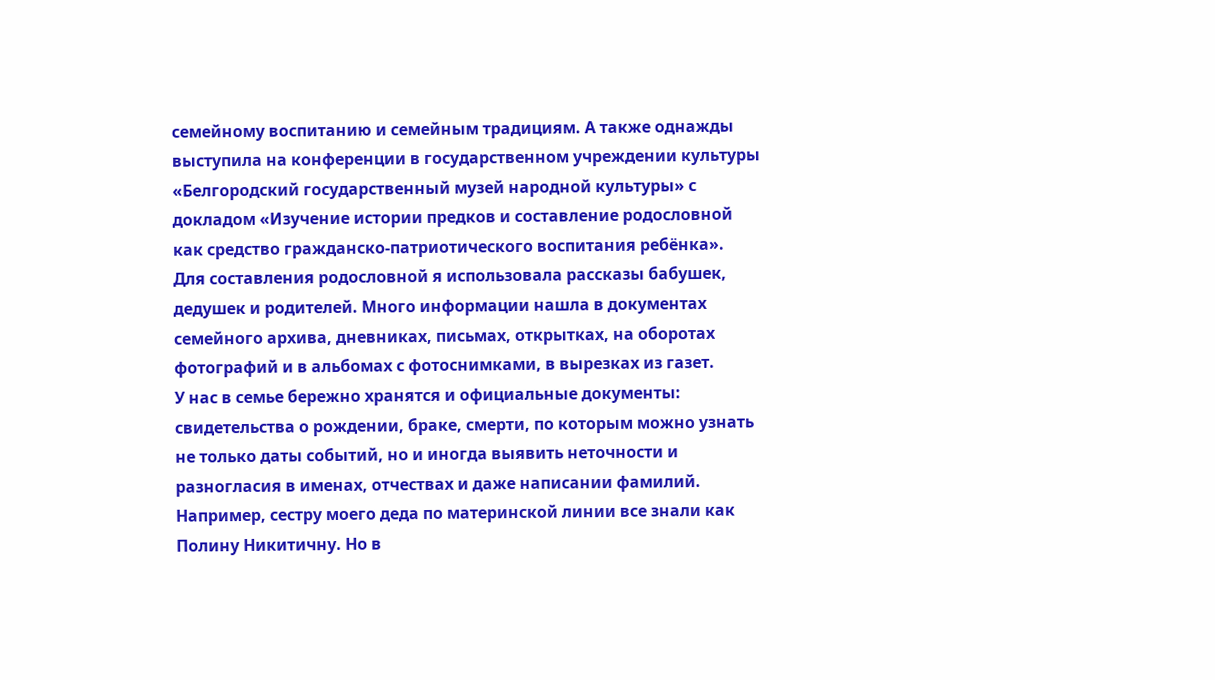семейному воспитанию и семейным традициям. А также однажды выступила на конференции в государственном учреждении культуры «Белгородский государственный музей народной культуры» с докладом «Изучение истории предков и составление родословной как средство гражданско-патриотического воспитания ребёнка».
Для составления родословной я использовала рассказы бабушек, дедушек и родителей. Много информации нашла в документах семейного архива, дневниках, письмах, открытках, на оборотах фотографий и в альбомах с фотоснимками, в вырезках из газет.
У нас в семье бережно хранятся и официальные документы: свидетельства о рождении, браке, смерти, по которым можно узнать не только даты событий, но и иногда выявить неточности и разногласия в именах, отчествах и даже написании фамилий. Например, сестру моего деда по материнской линии все знали как Полину Никитичну. Но в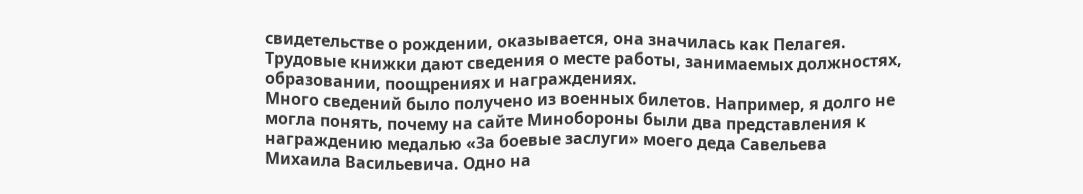свидетельстве о рождении, оказывается, она значилась как Пелагея. Трудовые книжки дают сведения о месте работы, занимаемых должностях, образовании, поощрениях и награждениях.
Много сведений было получено из военных билетов. Например, я долго не могла понять, почему на сайте Минобороны были два представления к награждению медалью «За боевые заслуги» моего деда Савельева Михаила Васильевича. Одно на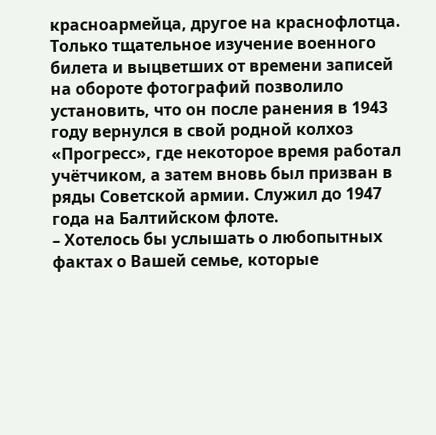красноармейца, другое на краснофлотца. Только тщательное изучение военного билета и выцветших от времени записей на обороте фотографий позволило установить, что он после ранения в 1943 году вернулся в свой родной колхоз «Прогресс», где некоторое время работал учётчиком, а затем вновь был призван в ряды Советской армии. Служил до 1947 года на Балтийском флоте.
– Хотелось бы услышать о любопытных фактах о Вашей семье, которые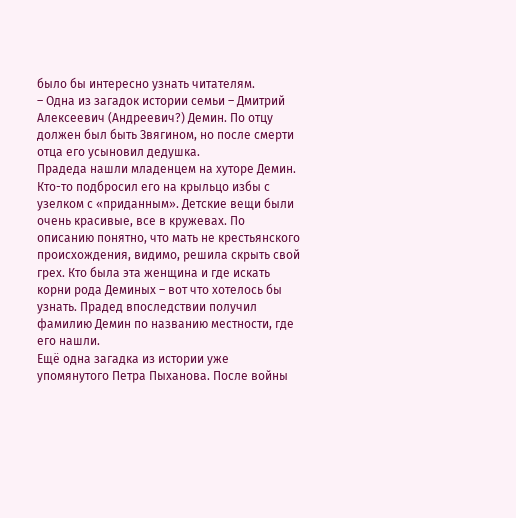было бы интересно узнать читателям.
– Одна из загадок истории семьи – Дмитрий Алексеевич (Андреевич?) Демин. По отцу должен был быть Звягином, но после смерти отца его усыновил дедушка.
Прадеда нашли младенцем на хуторе Демин. Кто-то подбросил его на крыльцо избы с узелком с «приданным». Детские вещи были очень красивые, все в кружевах. По описанию понятно, что мать не крестьянского происхождения, видимо, решила скрыть свой грех. Кто была эта женщина и где искать корни рода Деминых – вот что хотелось бы узнать. Прадед впоследствии получил фамилию Демин по названию местности, где его нашли.
Ещё одна загадка из истории уже упомянутого Петра Пыханова. После войны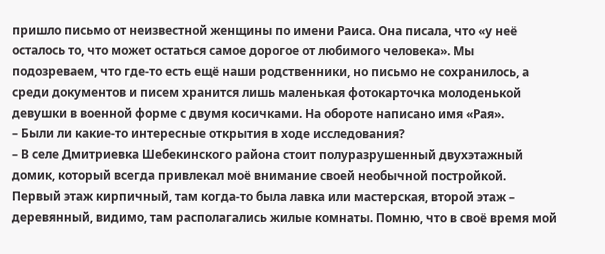пришло письмо от неизвестной женщины по имени Раиса. Она писала, что «у неё осталось то, что может остаться самое дорогое от любимого человека». Мы подозреваем, что где-то есть ещё наши родственники, но письмо не сохранилось, а среди документов и писем хранится лишь маленькая фотокарточка молоденькой девушки в военной форме с двумя косичками. На обороте написано имя «Рая».
– Были ли какие-то интересные открытия в ходе исследования?
– В селе Дмитриевка Шебекинского района стоит полуразрушенный двухэтажный домик, который всегда привлекал моё внимание своей необычной постройкой. Первый этаж кирпичный, там когда-то была лавка или мастерская, второй этаж – деревянный, видимо, там располагались жилые комнаты. Помню, что в своё время мой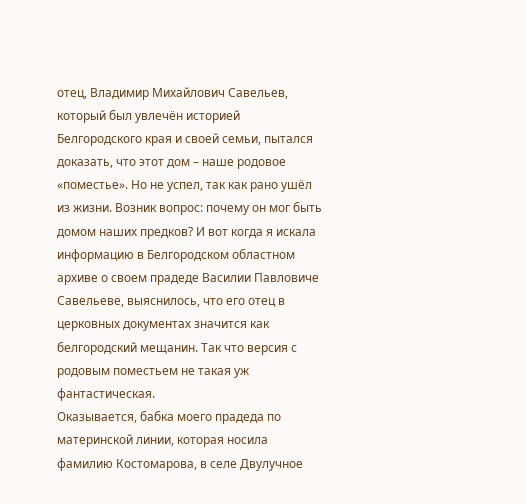отец, Владимир Михайлович Савельев, который был увлечён историей Белгородского края и своей семьи, пытался доказать, что этот дом – наше родовое «поместье». Но не успел, так как рано ушёл из жизни. Возник вопрос: почему он мог быть домом наших предков? И вот когда я искала информацию в Белгородском областном архиве о своем прадеде Василии Павловиче Савельеве, выяснилось, что его отец в церковных документах значится как белгородский мещанин. Так что версия с родовым поместьем не такая уж фантастическая.
Оказывается, бабка моего прадеда по материнской линии, которая носила фамилию Костомарова, в селе Двулучное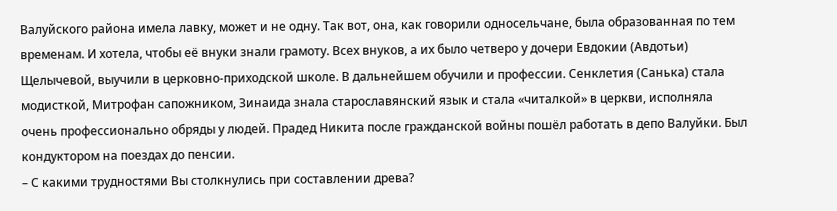Валуйского района имела лавку, может и не одну. Так вот, она, как говорили односельчане, была образованная по тем временам. И хотела, чтобы её внуки знали грамоту. Всех внуков, а их было четверо у дочери Евдокии (Авдотьи) Щелычевой, выучили в церковно-приходской школе. В дальнейшем обучили и профессии. Сенклетия (Санька) стала модисткой, Митрофан сапожником, Зинаида знала старославянский язык и стала «читалкой» в церкви, исполняла очень профессионально обряды у людей. Прадед Никита после гражданской войны пошёл работать в депо Валуйки. Был кондуктором на поездах до пенсии.
– С какими трудностями Вы столкнулись при составлении древа?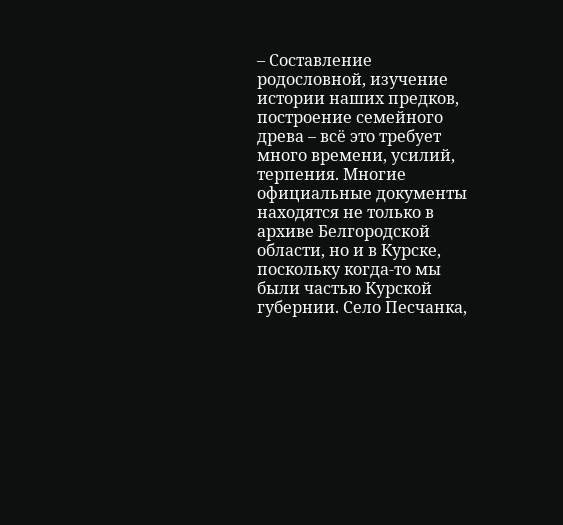– Составление родословной, изучение истории наших предков, построение семейного древа – всё это требует много времени, усилий, терпения. Многие официальные документы находятся не только в архиве Белгородской области, но и в Курске, поскольку когда-то мы были частью Курской губернии. Село Песчанка,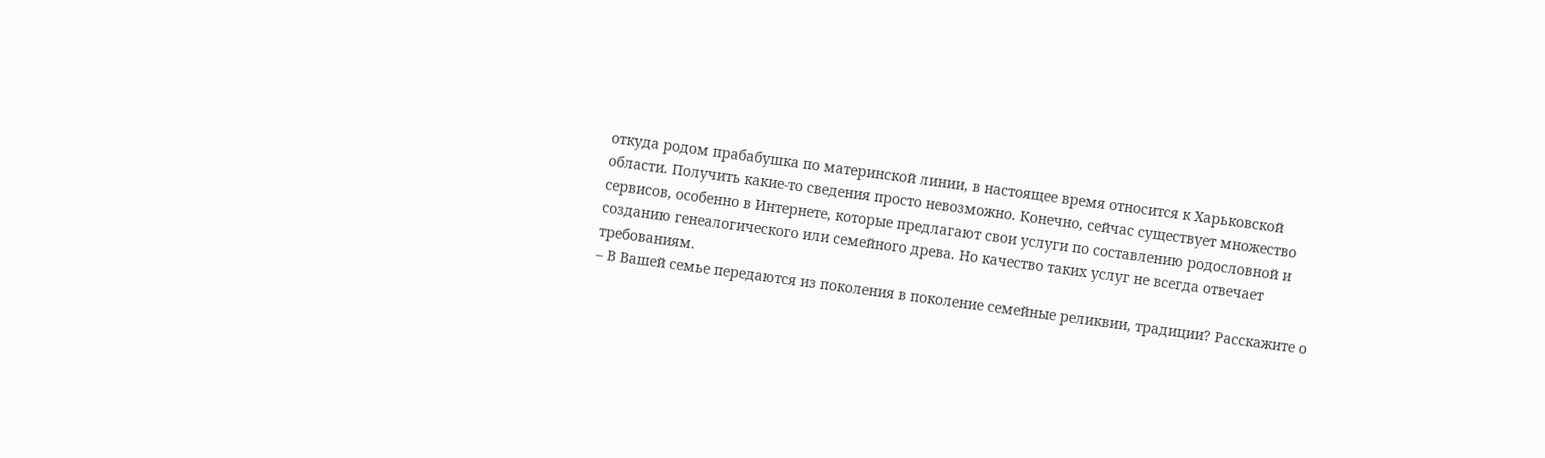откуда родом прабабушка по материнской линии, в настоящее время относится к Харьковской области. Получить какие-то сведения просто невозможно. Конечно, сейчас существует множество сервисов, особенно в Интернете, которые предлагают свои услуги по составлению родословной и созданию генеалогического или семейного древа. Но качество таких услуг не всегда отвечает требованиям.
– В Вашей семье передаются из поколения в поколение семейные реликвии, традиции? Расскажите о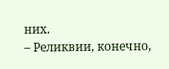них.
– Реликвии, конечно,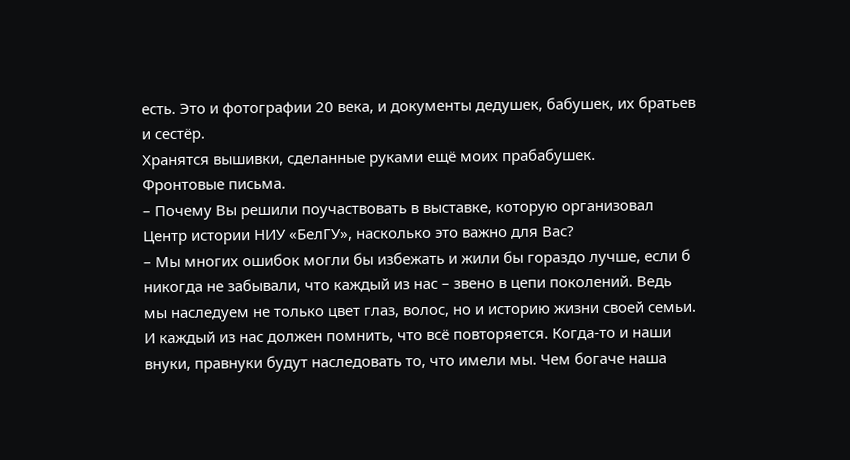есть. Это и фотографии 20 века, и документы дедушек, бабушек, их братьев и сестёр.
Хранятся вышивки, сделанные руками ещё моих прабабушек.
Фронтовые письма.
– Почему Вы решили поучаствовать в выставке, которую организовал Центр истории НИУ «БелГУ», насколько это важно для Вас?
– Мы многих ошибок могли бы избежать и жили бы гораздо лучше, если б никогда не забывали, что каждый из нас – звено в цепи поколений. Ведь мы наследуем не только цвет глаз, волос, но и историю жизни своей семьи. И каждый из нас должен помнить, что всё повторяется. Когда-то и наши внуки, правнуки будут наследовать то, что имели мы. Чем богаче наша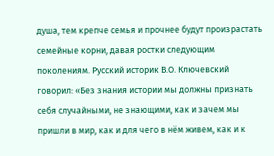душа, тем крепче семья и прочнее будут произрастать семейные корни, давая ростки следующим поколениям. Русский историк В.О. Ключевский говорил: «Без знания истории мы должны признать себя случайными, не знающими, как и зачем мы пришли в мир, как и для чего в нём живем, как и к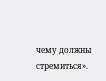чему должны стремиться».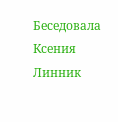Беседовала Ксения Линник